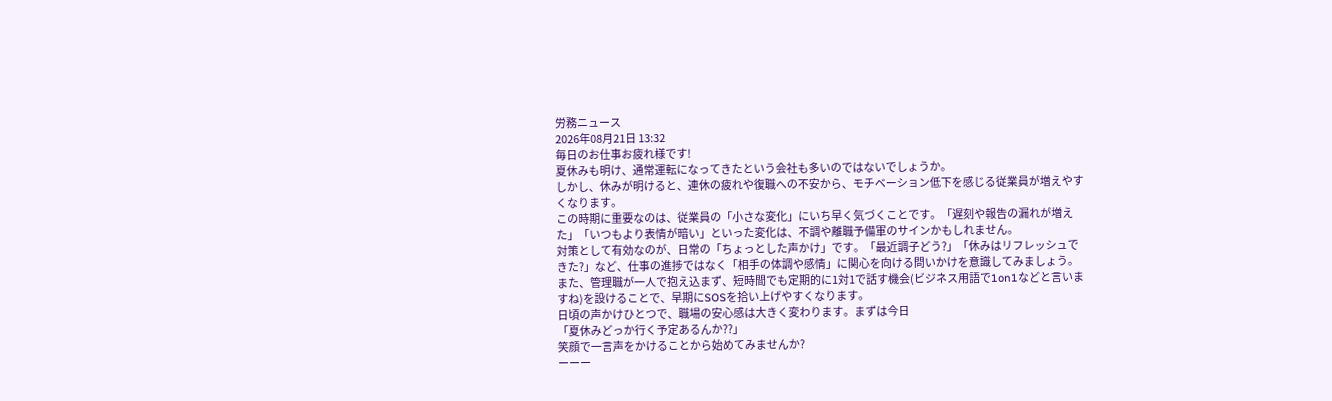労務ニュース
2026年08月21日 13:32
毎日のお仕事お疲れ様です!
夏休みも明け、通常運転になってきたという会社も多いのではないでしょうか。
しかし、休みが明けると、連休の疲れや復職への不安から、モチベーション低下を感じる従業員が増えやすくなります。
この時期に重要なのは、従業員の「小さな変化」にいち早く気づくことです。「遅刻や報告の漏れが増えた」「いつもより表情が暗い」といった変化は、不調や離職予備軍のサインかもしれません。
対策として有効なのが、日常の「ちょっとした声かけ」です。「最近調子どう?」「休みはリフレッシュできた?」など、仕事の進捗ではなく「相手の体調や感情」に関心を向ける問いかけを意識してみましょう。また、管理職が一人で抱え込まず、短時間でも定期的に1対1で話す機会(ビジネス用語で1on1などと言いますね)を設けることで、早期にSOSを拾い上げやすくなります。
日頃の声かけひとつで、職場の安心感は大きく変わります。まずは今日
「夏休みどっか行く予定あるんか??」
笑顔で一言声をかけることから始めてみませんか?
ーーー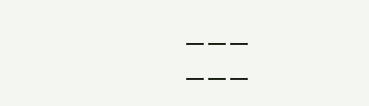ーーー
ーーー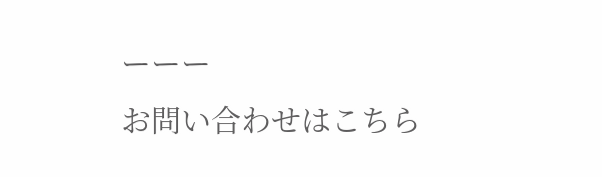ーーー
お問い合わせはこちら